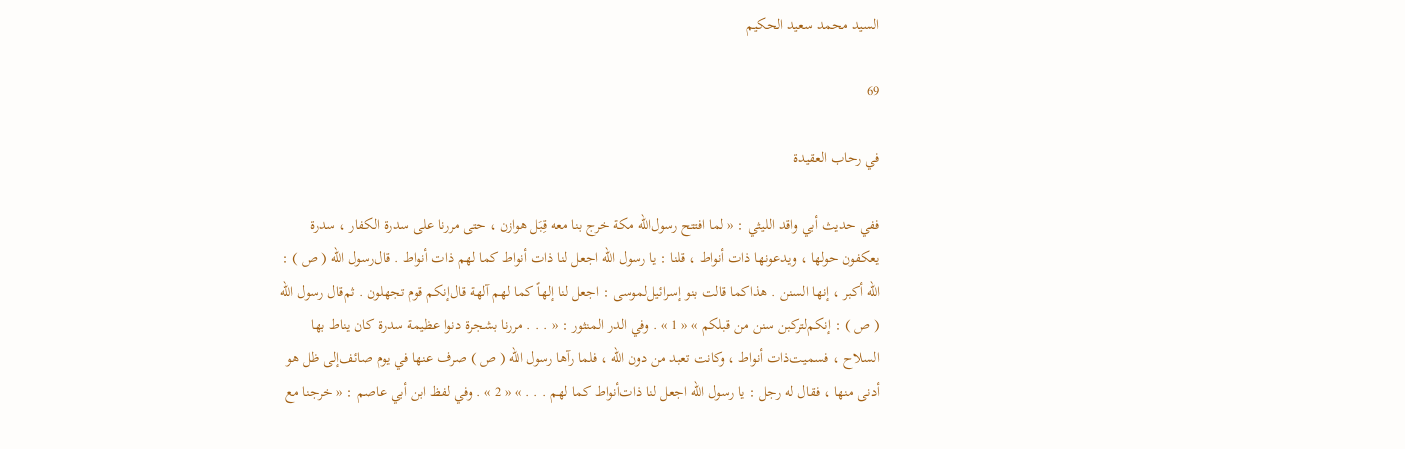السيد محمد سعيد الحكيم

69

في رحاب العقيدة

ففي حديث أبي واقد الليثي : « لما افتتح رسول‌الله مكة خرج بنا معه قِبَل هوازن ، حتى مررنا على سدرة الكفار ، سدرة يعكفون حولها ، ويدعونها ذات أنواط ، قلنا : يا رسول الله اجعل لنا ذات أنواط كما لهم ذات أنواط . قال‌رسول الله ( ص ) : الله أكبر ، إنها السنن . هذاكما قالت بنو إسرائيل‌لموسى : اجعل لنا إلهاً كما لهم آلهة قال‌إنكم قوم تجهلون . ثم‌قال رسول الله ( ص ) : إنكم‌لتركبن سنن من قبلكم » « 1 » . وفي الدر المنثور : « . . . مررنا بشجرة دنوا عظيمة سدرة كان يناط بها السلاح ، فسميت‌ذات أنواط ، وكانت تعبد من دون الله ، فلما رآها رسول الله ( ص ) صرف عنها في يوم صائف‌إلى ظل هو أدنى منها ، فقال له رجل : يا رسول الله اجعل لنا ذات‌أنواط كما لهم . . . » « 2 » . وفي لفظ ابن أبي عاصم : « خرجنا مع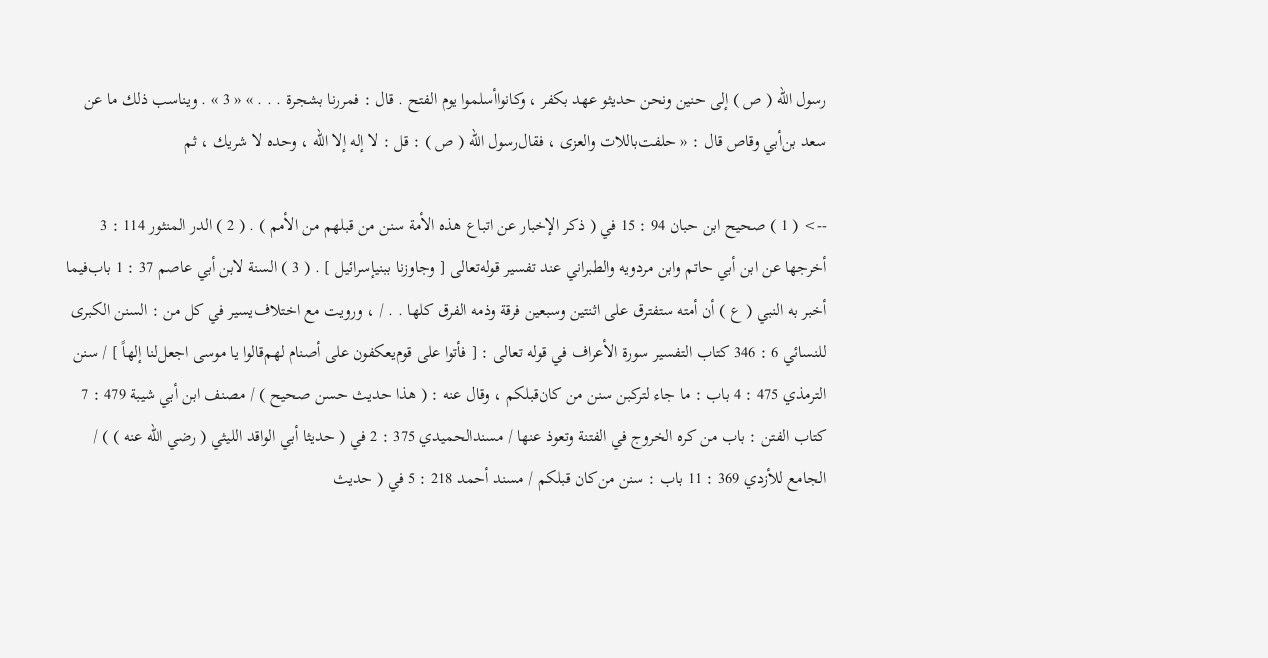رسول الله ( ص ) إلى حنين ونحن حديثو عهد بكفر ، وكانواأسلموا يوم الفتح . قال : فمررنا بشجرة . . . » « 3 » . ويناسب ذلك ما عن سعد بن‌أبي وقاص قال : « حلفت‌باللات والعزى ، فقال‌رسول الله ( ص ) : قل : لا إله إلا الله ، وحده لا شريك ، ثم

--> ( 1 ) صحيح ابن حبان 94 : 15 في ( ذكر الإخبار عن اتباع هذه الأمة سنن من قبلهم من الأمم ) . ( 2 ) الدر المنثور 114 : 3 أخرجها عن ابن أبي حاتم وابن مردويه والطبراني عند تفسير قوله‌تعالى [ وجاوزنا ببنيإسرائيل ] . ( 3 ) السنة لابن أبي عاصم 37 : 1 باب‌فيما أخبر به النبي ( ع ) أن أمته ستفترق على اثنتين وسبعين فرقة وذمه الفرق كلها . . / ، ورويت مع اختلاف‌يسير في كل من : السنن الكبرى للنسائي 6 : 346 كتاب التفسير سورة الأعراف في قوله تعالى : [ فأتوا على قوم‌يعكفون على أصنام لهم‌قالوا يا موسى اجعل‌لنا إلهاً ] / سنن الترمذي 475 : 4 باب : ما جاء لتركبن سنن من كان‌قبلكم ، وقال عنه : ( هذا حديث حسن صحيح ) / مصنف ابن أبي شيبة 479 : 7 كتاب الفتن : باب من كره الخروج في الفتنة وتعوذ عنها / مسندالحميدي 375 : 2 في ( حديثا أبي الواقد الليثي ( رضي الله عنه ) ) / الجامع للأزدي 369 : 11 باب : سنن من‌كان قبلكم / مسند أحمد 218 : 5 في ( حديث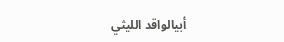أبيالواقد الليثي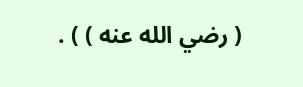( رضي الله عنه ) ) .